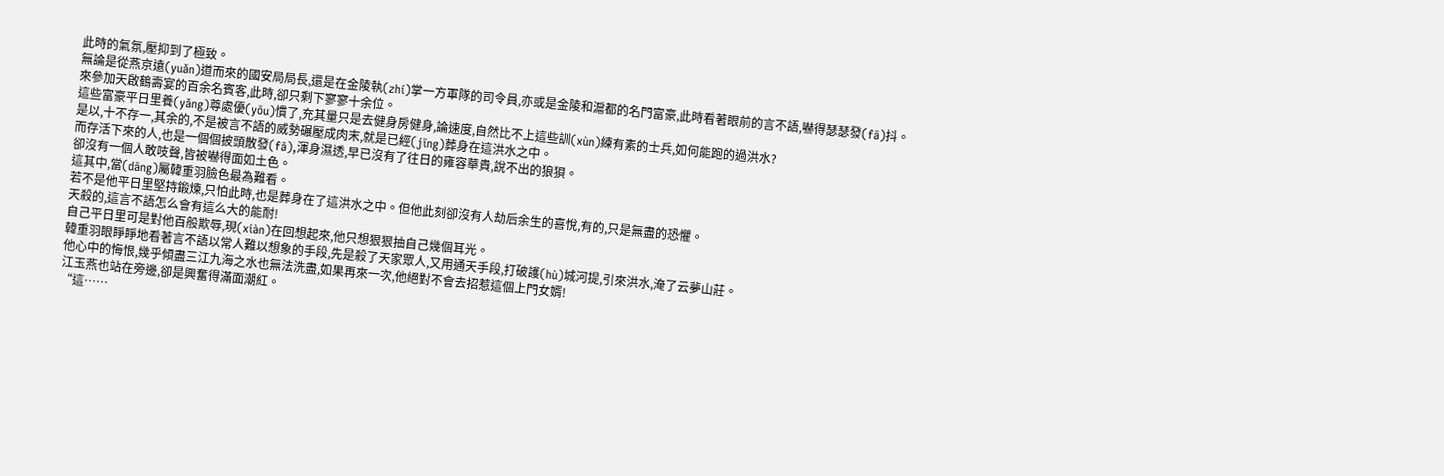此時的氣氛,壓抑到了極致。
無論是從燕京遠(yuǎn)道而來的國安局局長,還是在金陵執(zhí)掌一方軍隊的司令員,亦或是金陵和滬都的名門富豪,此時看著眼前的言不語,嚇得瑟瑟發(fā)抖。
來參加天啟鶴壽宴的百余名賓客,此時,卻只剩下寥寥十余位。
這些富豪平日里養(yǎng)尊處優(yōu)慣了,充其量只是去健身房健身,論速度,自然比不上這些訓(xùn)練有素的士兵,如何能跑的過洪水?
是以,十不存一,其余的,不是被言不語的威勢碾壓成肉末,就是已經(jīng)葬身在這洪水之中。
而存活下來的人,也是一個個披頭散發(fā),渾身濕透,早已沒有了往日的雍容華貴,說不出的狼狽。
卻沒有一個人敢吱聲,皆被嚇得面如土色。
這其中,當(dāng)屬韓重羽臉色最為難看。
若不是他平日里堅持鍛煉,只怕此時,也是葬身在了這洪水之中。但他此刻卻沒有人劫后余生的喜悅,有的,只是無盡的恐懼。
天殺的,這言不語怎么會有這么大的能耐!
自己平日里可是對他百般欺辱,現(xiàn)在回想起來,他只想狠狠抽自己幾個耳光。
韓重羽眼睜睜地看著言不語以常人難以想象的手段,先是殺了天家眾人,又用通天手段,打破護(hù)城河提,引來洪水,淹了云夢山莊。
他心中的悔恨,幾乎傾盡三江九海之水也無法洗盡,如果再來一次,他絕對不會去招惹這個上門女婿!
江玉燕也站在旁邊,卻是興奮得滿面潮紅。
“這……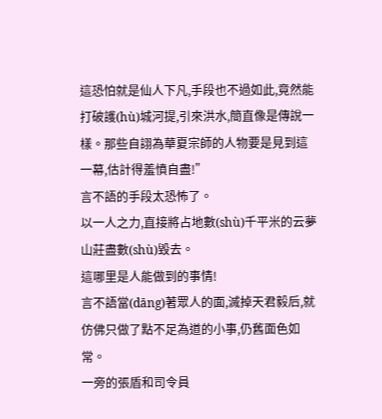這恐怕就是仙人下凡,手段也不過如此,竟然能打破護(hù)城河提,引來洪水,簡直像是傳說一樣。那些自詡為華夏宗師的人物要是見到這一幕,估計得羞憤自盡!”
言不語的手段太恐怖了。
以一人之力,直接將占地數(shù)千平米的云夢山莊盡數(shù)毀去。
這哪里是人能做到的事情!
言不語當(dāng)著眾人的面,滅掉天君毅后,就仿佛只做了點不足為道的小事,仍舊面色如常。
一旁的張盾和司令員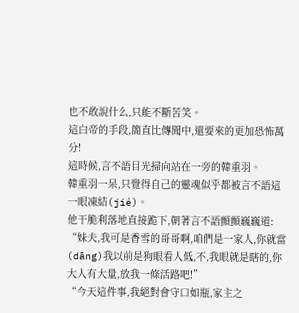也不敢說什么,只能不斷苦笑。
這白帝的手段,簡直比傳聞中,還要來的更加恐怖萬分!
這時候,言不語目光掃向站在一旁的韓重羽。
韓重羽一呆,只覺得自己的靈魂似乎都被言不語這一眼凍結(jié)。
他干脆利落地直接跪下,朝著言不語顫顫巍巍道:
“妹夫,我可是香雪的哥哥啊,咱們是一家人,你就當(dāng)我以前是狗眼看人低,不,我眼就是瞎的,你大人有大量,放我一條活路吧!”
“今天這件事,我絕對會守口如瓶,家主之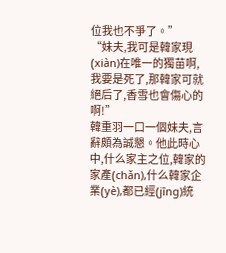位我也不爭了。”
“妹夫,我可是韓家現(xiàn)在唯一的獨苗啊,我要是死了,那韓家可就絕后了,香雪也會傷心的啊!”
韓重羽一口一個妹夫,言辭頗為誠懇。他此時心中,什么家主之位,韓家的家產(chǎn),什么韓家企業(yè),都已經(jīng)統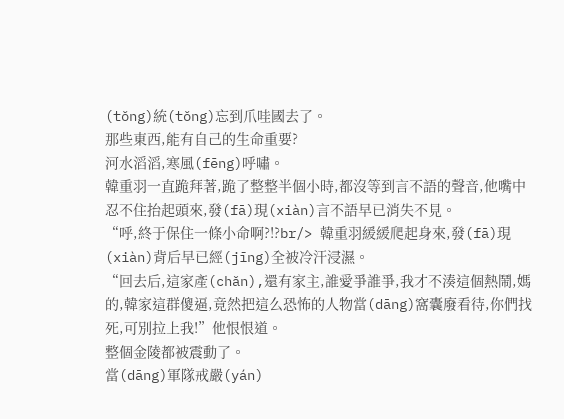(tǒng)統(tǒng)忘到爪哇國去了。
那些東西,能有自己的生命重要?
河水滔滔,寒風(fēng)呼嘯。
韓重羽一直跪拜著,跪了整整半個小時,都沒等到言不語的聲音,他嘴中忍不住抬起頭來,發(fā)現(xiàn)言不語早已消失不見。
“呼,終于保住一條小命啊?!?br/> 韓重羽緩緩爬起身來,發(fā)現(xiàn)背后早已經(jīng)全被冷汗浸濕。
“回去后,這家產(chǎn),還有家主,誰愛爭誰爭,我才不湊這個熱鬧,媽的,韓家這群傻逼,竟然把這么恐怖的人物當(dāng)窩囊廢看待,你們找死,可別拉上我!”他恨恨道。
整個金陵都被震動了。
當(dāng)軍隊戒嚴(yán)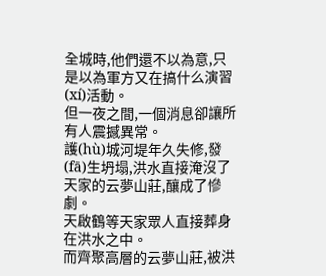全城時,他們還不以為意,只是以為軍方又在搞什么演習(xí)活動。
但一夜之間,一個消息卻讓所有人震撼異常。
護(hù)城河堤年久失修,發(fā)生坍塌,洪水直接淹沒了天家的云夢山莊,釀成了慘劇。
天啟鶴等天家眾人直接葬身在洪水之中。
而齊聚高層的云夢山莊,被洪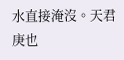水直接淹沒。天君庚也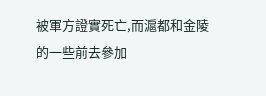被軍方證實死亡,而滬都和金陵的一些前去參加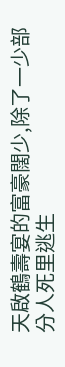天啟鶴壽宴的富豪闊少,除了一少部分人死里逃生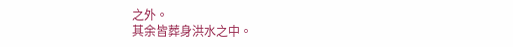之外。
其余皆葬身洪水之中。